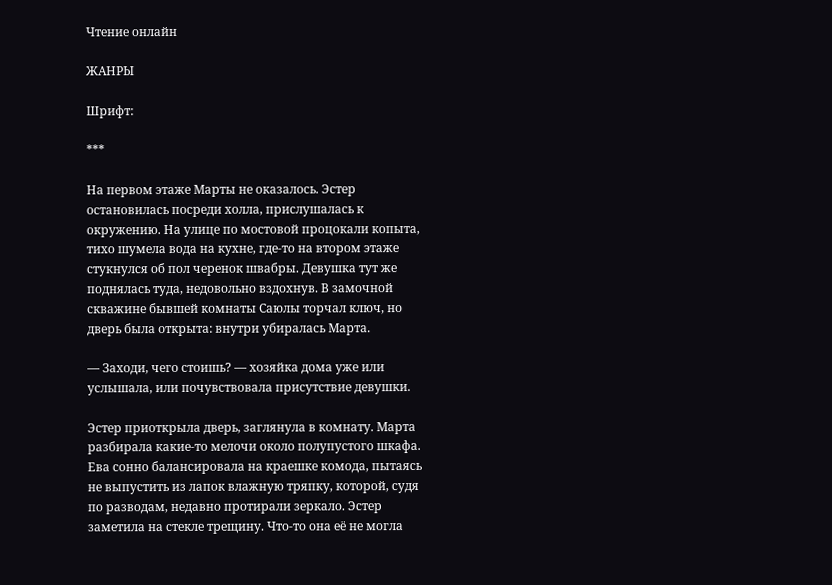Чтение онлайн

ЖАНРЫ

Шрифт:

***

На первом этаже Марты не оказалось. Эстер остановилась посреди холла, прислушалась к окружению. На улице по мостовой процокали копыта, тихо шумела вода на кухне, где-то на втором этаже стукнулся об пол черенок швабры. Девушка тут же поднялась туда, недовольно вздохнув. В замочной скважине бывшей комнаты Саюлы торчал ключ, но дверь была открыта: внутри убиралась Марта.

— Заходи, чего стоишь? — хозяйка дома уже или услышала, или почувствовала присутствие девушки.

Эстер приоткрыла дверь, заглянула в комнату. Марта разбирала какие-то мелочи около полупустого шкафа. Ева сонно балансировала на краешке комода, пытаясь не выпустить из лапок влажную тряпку, которой, судя по разводам, недавно протирали зеркало. Эстер заметила на стекле трещину. Что-то она её не могла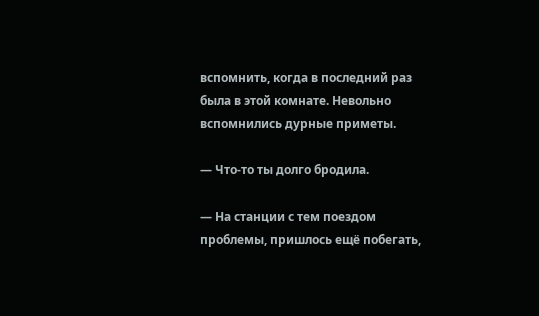вспомнить, когда в последний раз была в этой комнате. Невольно вспомнились дурные приметы.

— Что-то ты долго бродила.

— На станции с тем поездом проблемы, пришлось ещё побегать,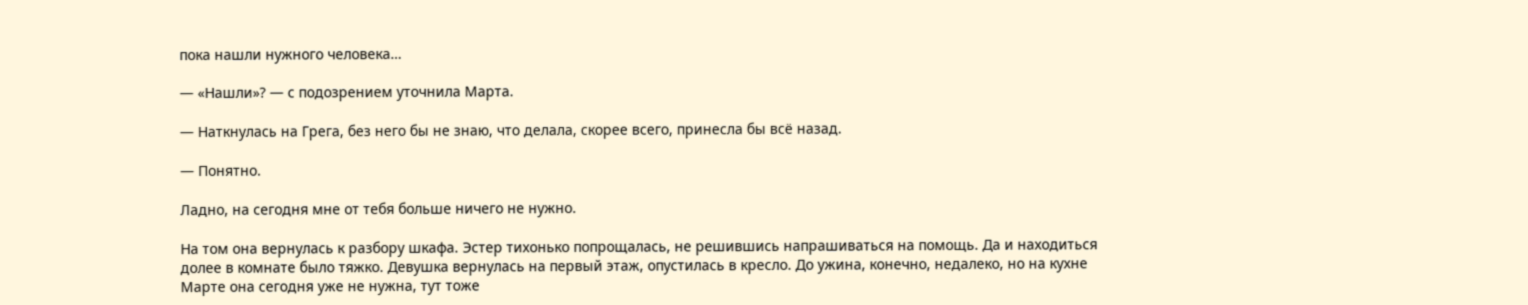пока нашли нужного человека…

— «Нашли»? — с подозрением уточнила Марта.

— Наткнулась на Грега, без него бы не знаю, что делала, скорее всего, принесла бы всё назад.

— Понятно.

Ладно, на сегодня мне от тебя больше ничего не нужно.

На том она вернулась к разбору шкафа. Эстер тихонько попрощалась, не решившись напрашиваться на помощь. Да и находиться долее в комнате было тяжко. Девушка вернулась на первый этаж, опустилась в кресло. До ужина, конечно, недалеко, но на кухне Марте она сегодня уже не нужна, тут тоже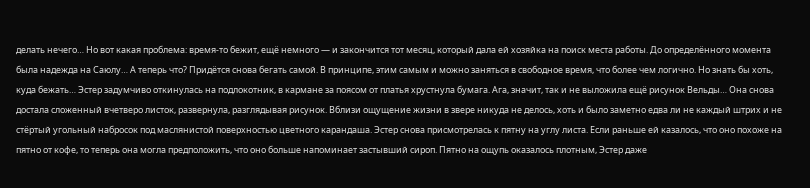делать нечего… Но вот какая проблема: время-то бежит, ещё немного — и закончится тот месяц, который дала ей хозяйка на поиск места работы. До определённого момента была надежда на Саюлу… А теперь что? Придётся снова бегать самой. В принципе, этим самым и можно заняться в свободное время, что более чем логично. Но знать бы хоть, куда бежать… Эстер задумчиво откинулась на подлокотник, в кармане за поясом от платья хрустнула бумага. Ага, значит, так и не выложила ещё рисунок Вельды… Она снова достала сложенный вчетверо листок, развернула, разглядывая рисунок. Вблизи ощущение жизни в звере никуда не делось, хоть и было заметно едва ли не каждый штрих и не стёртый угольный набросок под маслянистой поверхностью цветного карандаша. Эстер снова присмотрелась к пятну на углу листа. Если раньше ей казалось, что оно похоже на пятно от кофе, то теперь она могла предположить, что оно больше напоминает застывший сироп. Пятно на ощупь оказалось плотным, Эстер даже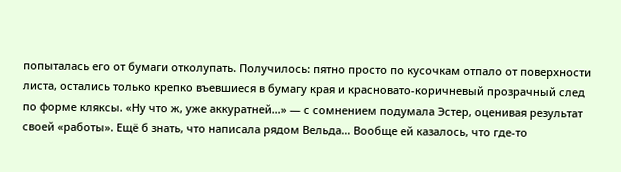попыталась его от бумаги отколупать. Получилось: пятно просто по кусочкам отпало от поверхности листа, остались только крепко въевшиеся в бумагу края и красновато-коричневый прозрачный след по форме кляксы. «Ну что ж, уже аккуратней…» — с сомнением подумала Эстер, оценивая результат своей «работы». Ещё б знать, что написала рядом Вельда… Вообще ей казалось, что где-то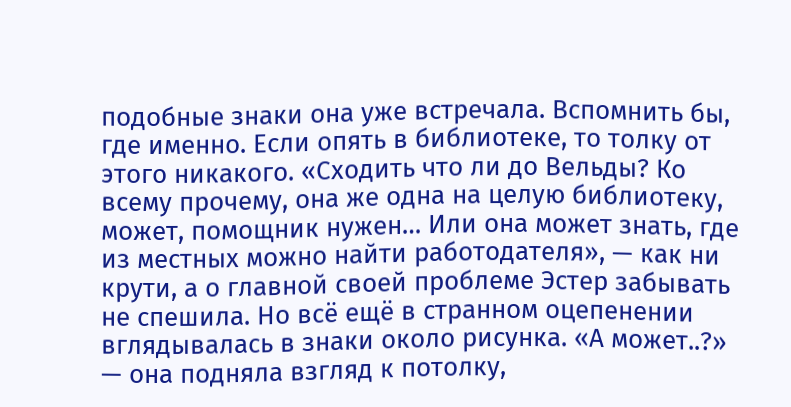подобные знаки она уже встречала. Вспомнить бы, где именно. Если опять в библиотеке, то толку от этого никакого. «Сходить что ли до Вельды? Ко всему прочему, она же одна на целую библиотеку, может, помощник нужен… Или она может знать, где из местных можно найти работодателя», — как ни крути, а о главной своей проблеме Эстер забывать не спешила. Но всё ещё в странном оцепенении вглядывалась в знаки около рисунка. «А может..?» — она подняла взгляд к потолку,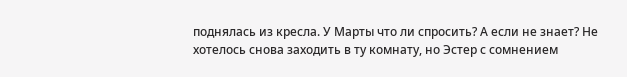поднялась из кресла. У Марты что ли спросить? А если не знает? Не хотелось снова заходить в ту комнату, но Эстер с сомнением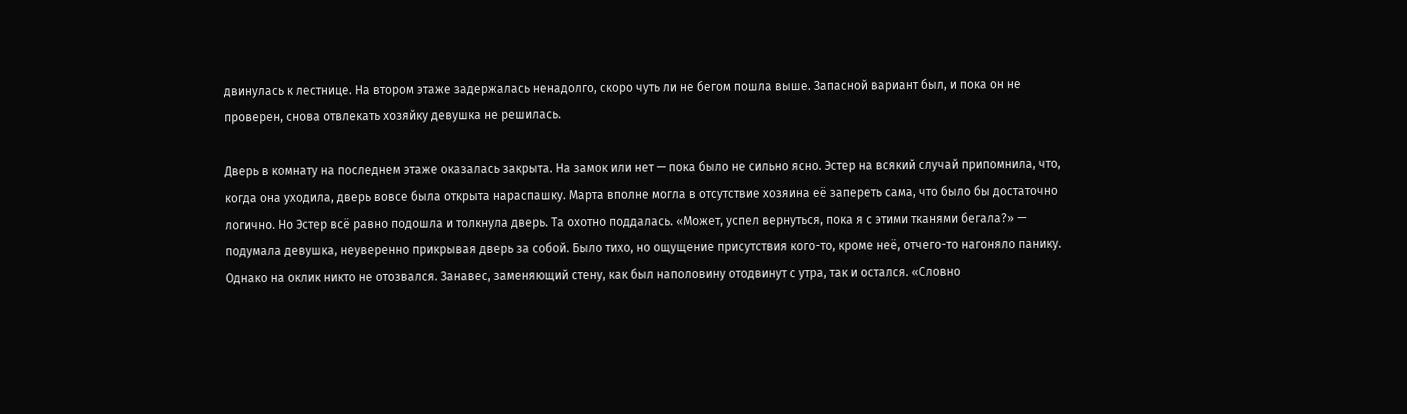двинулась к лестнице. На втором этаже задержалась ненадолго, скоро чуть ли не бегом пошла выше. Запасной вариант был, и пока он не проверен, снова отвлекать хозяйку девушка не решилась.

Дверь в комнату на последнем этаже оказалась закрыта. На замок или нет — пока было не сильно ясно. Эстер на всякий случай припомнила, что, когда она уходила, дверь вовсе была открыта нараспашку. Марта вполне могла в отсутствие хозяина её запереть сама, что было бы достаточно логично. Но Эстер всё равно подошла и толкнула дверь. Та охотно поддалась. «Может, успел вернуться, пока я с этими тканями бегала?» — подумала девушка, неуверенно прикрывая дверь за собой. Было тихо, но ощущение присутствия кого-то, кроме неё, отчего-то нагоняло панику. Однако на оклик никто не отозвался. Занавес, заменяющий стену, как был наполовину отодвинут с утра, так и остался. «Словно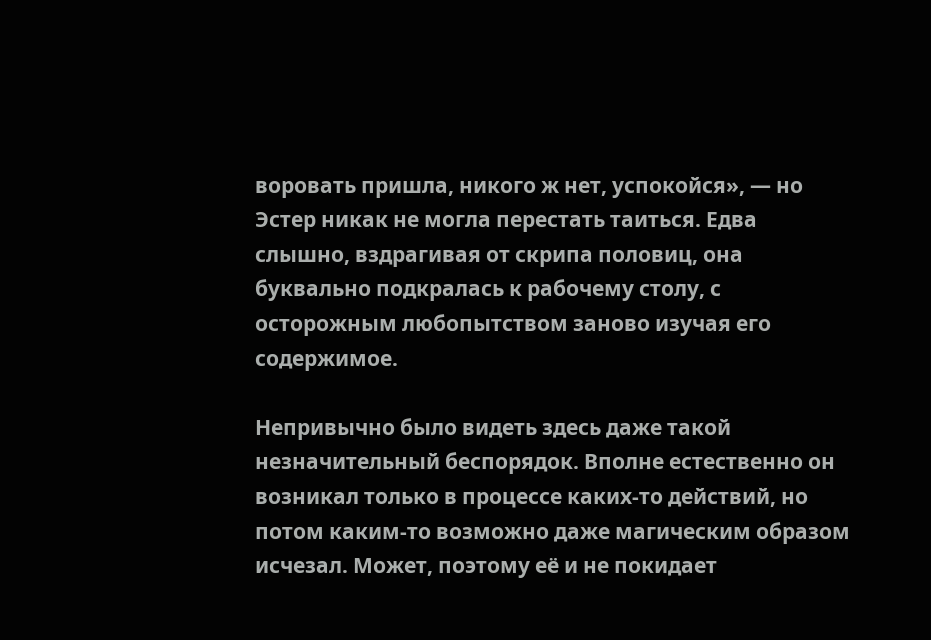воровать пришла, никого ж нет, успокойся», — но Эстер никак не могла перестать таиться. Едва слышно, вздрагивая от скрипа половиц, она буквально подкралась к рабочему столу, с осторожным любопытством заново изучая его содержимое.

Непривычно было видеть здесь даже такой незначительный беспорядок. Вполне естественно он возникал только в процессе каких-то действий, но потом каким-то возможно даже магическим образом исчезал. Может, поэтому её и не покидает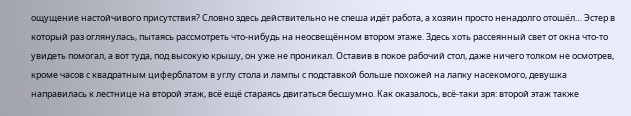ощущение настойчивого присутствия? Словно здесь действительно не спеша идёт работа, а хозяин просто ненадолго отошёл… Эстер в который раз оглянулась, пытаясь рассмотреть что-нибудь на неосвещённом втором этаже. Здесь хоть рассеянный свет от окна что-то увидеть помогал, а вот туда, под высокую крышу, он уже не проникал. Оставив в покое рабочий стол, даже ничего толком не осмотрев, кроме часов с квадратным циферблатом в углу стола и лампы с подставкой больше похожей на лапку насекомого, девушка направилась к лестнице на второй этаж, всё ещё стараясь двигаться бесшумно. Как оказалось, всё-таки зря: второй этаж также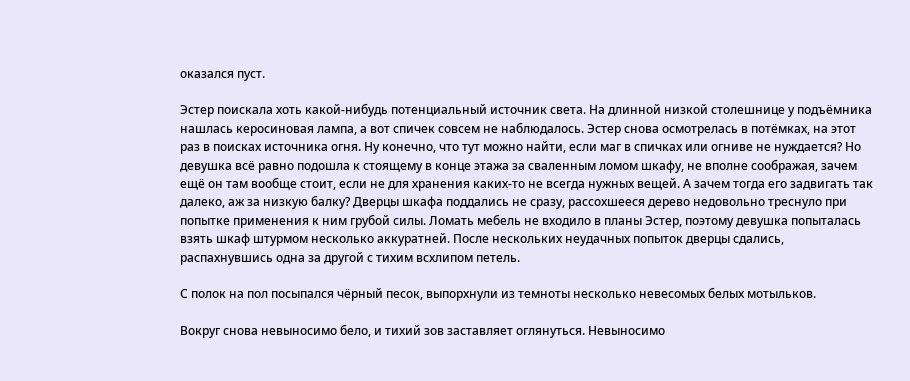оказался пуст.

Эстер поискала хоть какой-нибудь потенциальный источник света. На длинной низкой столешнице у подъёмника нашлась керосиновая лампа, а вот спичек совсем не наблюдалось. Эстер снова осмотрелась в потёмках, на этот раз в поисках источника огня. Ну конечно, что тут можно найти, если маг в спичках или огниве не нуждается? Но девушка всё равно подошла к стоящему в конце этажа за сваленным ломом шкафу, не вполне соображая, зачем ещё он там вообще стоит, если не для хранения каких-то не всегда нужных вещей. А зачем тогда его задвигать так далеко, аж за низкую балку? Дверцы шкафа поддались не сразу, рассохшееся дерево недовольно треснуло при попытке применения к ним грубой силы. Ломать мебель не входило в планы Эстер, поэтому девушка попыталась взять шкаф штурмом несколько аккуратней. После нескольких неудачных попыток дверцы сдались, распахнувшись одна за другой с тихим всхлипом петель.

С полок на пол посыпался чёрный песок, выпорхнули из темноты несколько невесомых белых мотыльков.

Вокруг снова невыносимо бело, и тихий зов заставляет оглянуться. Невыносимо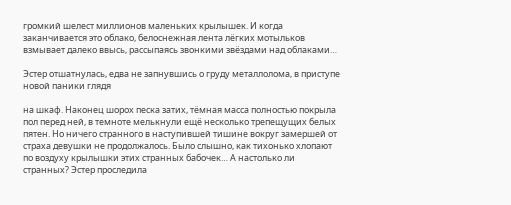громкий шелест миллионов маленьких крылышек. И когда заканчивается это облако, белоснежная лента лёгких мотыльков взмывает далеко ввысь, рассыпаясь звонкими звёздами над облаками…

Эстер отшатнулась, едва не запнувшись о груду металлолома, в приступе новой паники глядя

на шкаф. Наконец шорох песка затих, тёмная масса полностью покрыла пол перед ней, в темноте мелькнули ещё несколько трепещущих белых пятен. Но ничего странного в наступившей тишине вокруг замершей от страха девушки не продолжалось. Было слышно, как тихонько хлопают по воздуху крылышки этих странных бабочек… А настолько ли странных? Эстер проследила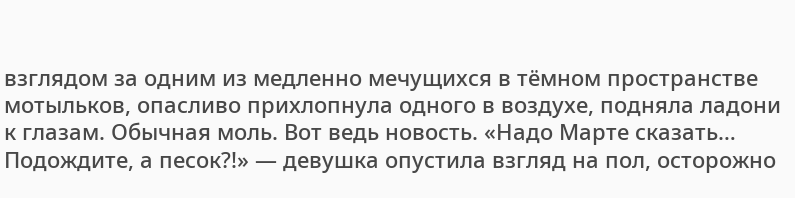взглядом за одним из медленно мечущихся в тёмном пространстве мотыльков, опасливо прихлопнула одного в воздухе, подняла ладони к глазам. Обычная моль. Вот ведь новость. «Надо Марте сказать… Подождите, а песок?!» — девушка опустила взгляд на пол, осторожно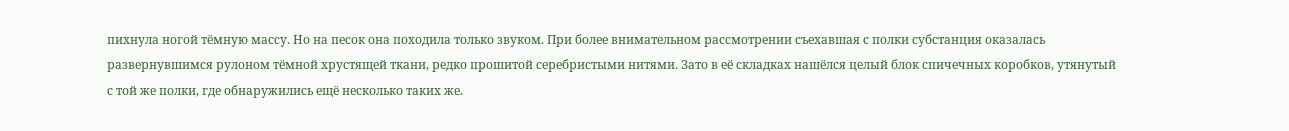пихнула ногой тёмную массу. Но на песок она походила только звуком. При более внимательном рассмотрении съехавшая с полки субстанция оказалась развернувшимся рулоном тёмной хрустящей ткани, редко прошитой серебристыми нитями. Зато в её складках нашёлся целый блок спичечных коробков, утянутый с той же полки, где обнаружились ещё несколько таких же.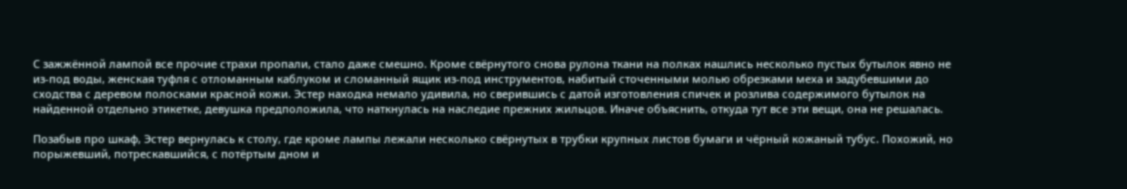С зажжённой лампой все прочие страхи пропали, стало даже смешно. Кроме свёрнутого снова рулона ткани на полках нашлись несколько пустых бутылок явно не из-под воды, женская туфля с отломанным каблуком и сломанный ящик из-под инструментов, набитый сточенными молью обрезками меха и задубевшими до сходства с деревом полосками красной кожи. Эстер находка немало удивила, но сверившись с датой изготовления спичек и розлива содержимого бутылок на найденной отдельно этикетке, девушка предположила, что наткнулась на наследие прежних жильцов. Иначе объяснить, откуда тут все эти вещи, она не решалась.

Позабыв про шкаф, Эстер вернулась к столу, где кроме лампы лежали несколько свёрнутых в трубки крупных листов бумаги и чёрный кожаный тубус. Похожий, но порыжевший, потрескавшийся, с потёртым дном и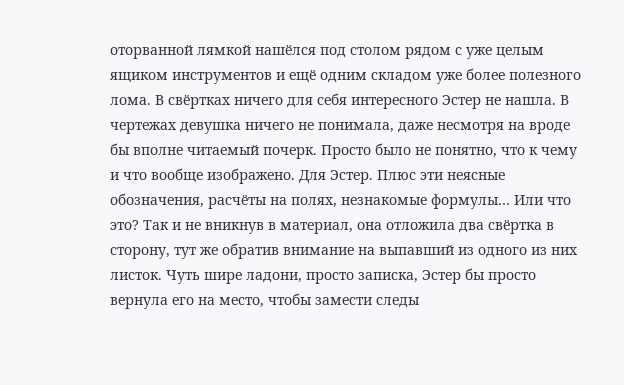оторванной лямкой нашёлся под столом рядом с уже целым ящиком инструментов и ещё одним складом уже более полезного лома. В свёртках ничего для себя интересного Эстер не нашла. В чертежах девушка ничего не понимала, даже несмотря на вроде бы вполне читаемый почерк. Просто было не понятно, что к чему и что вообще изображено. Для Эстер. Плюс эти неясные обозначения, расчёты на полях, незнакомые формулы… Или что это? Так и не вникнув в материал, она отложила два свёртка в сторону, тут же обратив внимание на выпавший из одного из них листок. Чуть шире ладони, просто записка, Эстер бы просто вернула его на место, чтобы замести следы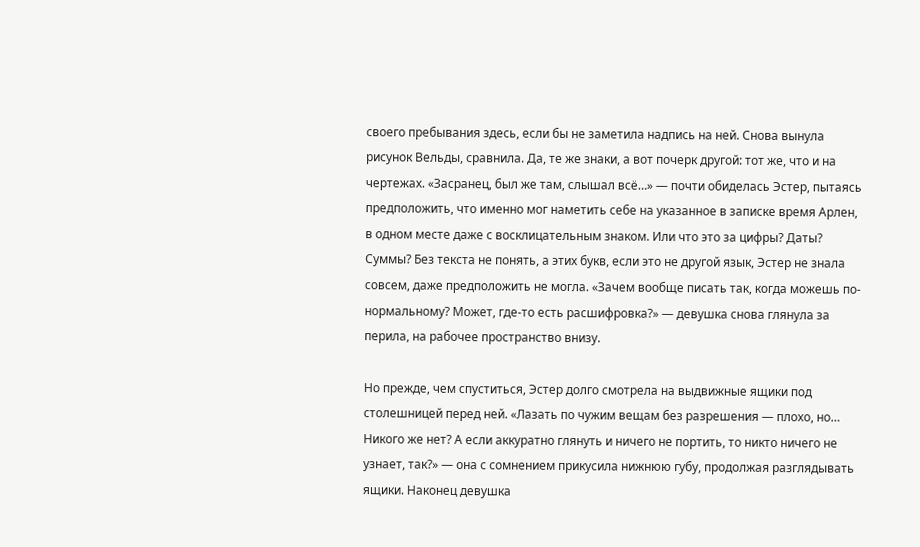своего пребывания здесь, если бы не заметила надпись на ней. Снова вынула рисунок Вельды, сравнила. Да, те же знаки, а вот почерк другой: тот же, что и на чертежах. «Засранец, был же там, слышал всё…» — почти обиделась Эстер, пытаясь предположить, что именно мог наметить себе на указанное в записке время Арлен, в одном месте даже с восклицательным знаком. Или что это за цифры? Даты? Суммы? Без текста не понять, а этих букв, если это не другой язык, Эстер не знала совсем, даже предположить не могла. «Зачем вообще писать так, когда можешь по-нормальному? Может, где-то есть расшифровка?» — девушка снова глянула за перила, на рабочее пространство внизу.

Но прежде, чем спуститься, Эстер долго смотрела на выдвижные ящики под столешницей перед ней. «Лазать по чужим вещам без разрешения — плохо, но… Никого же нет? А если аккуратно глянуть и ничего не портить, то никто ничего не узнает, так?» — она с сомнением прикусила нижнюю губу, продолжая разглядывать ящики. Наконец девушка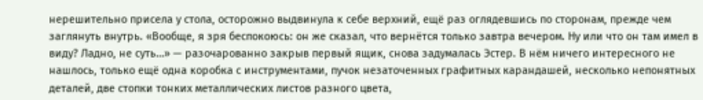нерешительно присела у стола, осторожно выдвинула к себе верхний, ещё раз оглядевшись по сторонам, прежде чем заглянуть внутрь. «Вообще, я зря беспокоюсь: он же сказал, что вернётся только завтра вечером. Ну или что он там имел в виду? Ладно, не суть…» — разочарованно закрыв первый ящик, снова задумалась Эстер. В нём ничего интересного не нашлось, только ещё одна коробка с инструментами, пучок незаточенных графитных карандашей, несколько непонятных деталей, две стопки тонких металлических листов разного цвета,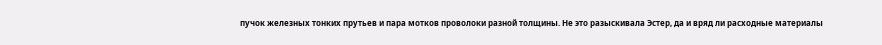пучок железных тонких прутьев и пара мотков проволоки разной толщины. Не это разыскивала Эстер, да и вряд ли расходные материалы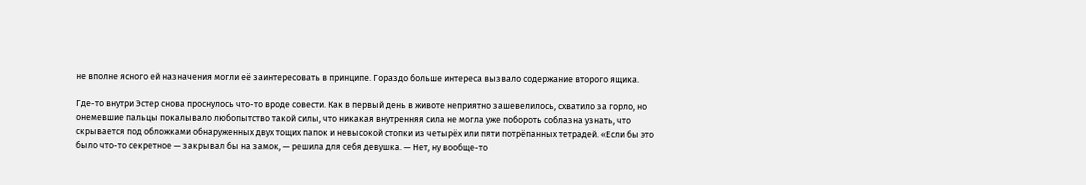не вполне ясного ей назначения могли её заинтересовать в принципе. Гораздо больше интереса вызвало содержание второго ящика.

Где-то внутри Эстер снова проснулось что-то вроде совести. Как в первый день в животе неприятно зашевелилось, схватило за горло, но онемевшие пальцы покалывало любопытство такой силы, что никакая внутренняя сила не могла уже побороть соблазна узнать, что скрывается под обложками обнаруженных двух тощих папок и невысокой стопки из четырёх или пяти потрёпанных тетрадей. «Если бы это было что-то секретное — закрывал бы на замок, — решила для себя девушка. — Нет, ну вообще-то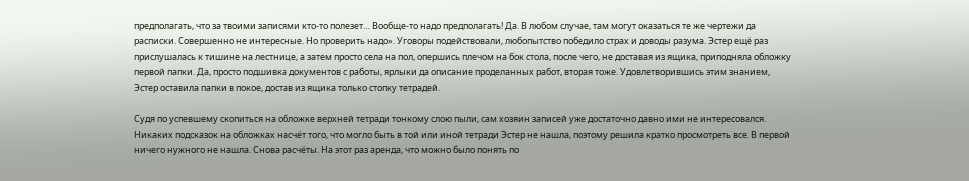предполагать, что за твоими записями кто-то полезет… Вообще-то надо предполагать! Да. В любом случае, там могут оказаться те же чертежи да расписки. Совершенно не интересные. Но проверить надо». Уговоры подействовали, любопытство победило страх и доводы разума. Эстер ещё раз прислушалась к тишине на лестнице, а затем просто села на пол, опершись плечом на бок стола, после чего, не доставая из ящика, приподняла обложку первой папки. Да, просто подшивка документов с работы, ярлыки да описание проделанных работ, вторая тоже. Удовлетворившись этим знанием, Эстер оставила папки в покое, достав из ящика только стопку тетрадей.

Судя по успевшему скопиться на обложке верхней тетради тонкому слою пыли, сам хозяин записей уже достаточно давно ими не интересовался. Никаких подсказок на обложках насчёт того, что могло быть в той или иной тетради Эстер не нашла, поэтому решила кратко просмотреть все. В первой ничего нужного не нашла. Снова расчёты. На этот раз аренда, что можно было понять по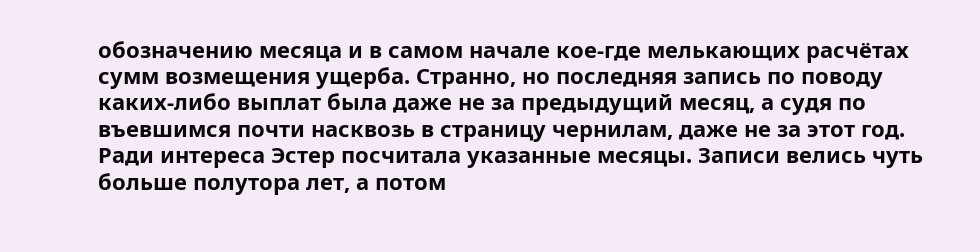обозначению месяца и в самом начале кое-где мелькающих расчётах сумм возмещения ущерба. Странно, но последняя запись по поводу каких-либо выплат была даже не за предыдущий месяц, а судя по въевшимся почти насквозь в страницу чернилам, даже не за этот год. Ради интереса Эстер посчитала указанные месяцы. Записи велись чуть больше полутора лет, а потом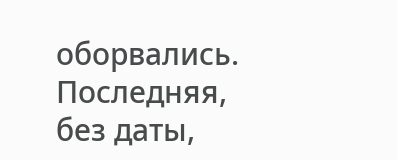оборвались. Последняя, без даты,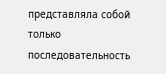представляла собой только последовательность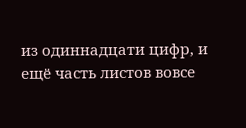из одиннадцати цифр, и ещё часть листов вовсе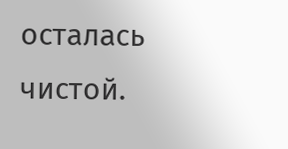осталась чистой.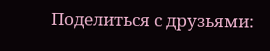Поделиться с друзьями: